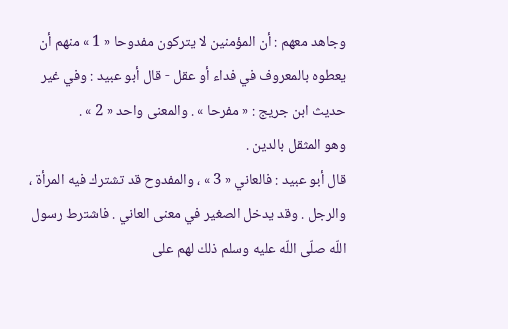وجاهد معهم : أن المؤمنين لا يتركون مفدوحا « 1 » منهم أن يعطوه بالمعروف في فداء أو عقل - قال أبو عبيد : وفي غير حديث ابن جريج : « مفرحا » . والمعنى واحد « 2 » .
وهو المثقل بالدين .
قال أبو عبيد : فالعاني « 3 » ، والمفدوح قد تشترك فيه المرأة ، والرجل . وقد يدخل الصغير في معنى العاني . فاشترط رسول اللّه صلّى اللّه عليه وسلم ذلك لهم على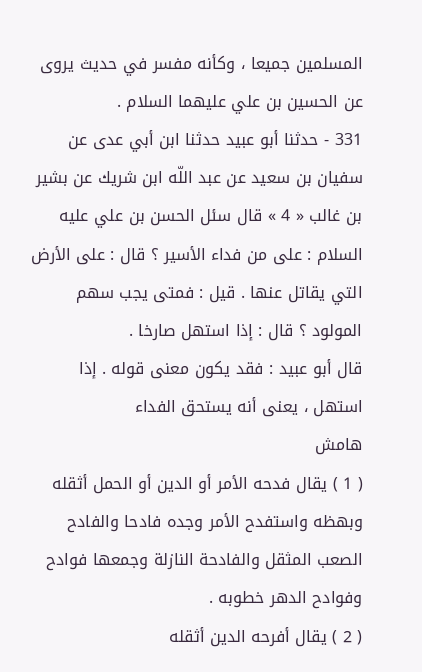المسلمين جميعا ، وكأنه مفسر في حديث يروى عن الحسين بن علي عليهما السلام .
331 - حدثنا أبو عبيد حدثنا ابن أبي عدى عن سفيان بن سعيد عن عبد اللّه ابن شريك عن بشير بن غالب « 4 » قال سئل الحسن بن علي عليه السلام : على من فداء الأسير ؟ قال : على الأرض التي يقاتل عنها . قيل : فمتى يجب سهم المولود ؟ قال : إذا استهل صارخا .
قال أبو عبيد : فقد يكون معنى قوله . إذا استهل ، يعنى أنه يستحق الفداء
هامش
( 1 ) يقال فدحه الأمر أو الدين أو الحمل أثقله وبهظه واستفدح الأمر وجده فادحا والفادح الصعب المثقل والفادحة النازلة وجمعها فوادح وفوادح الدهر خطوبه .
( 2 ) يقال أفرحه الدين أثقله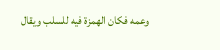وعمه فكان الهمزة فيه للسلب ويقال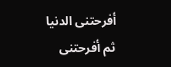أفرحتنى الدنيا ثم أفرحتنى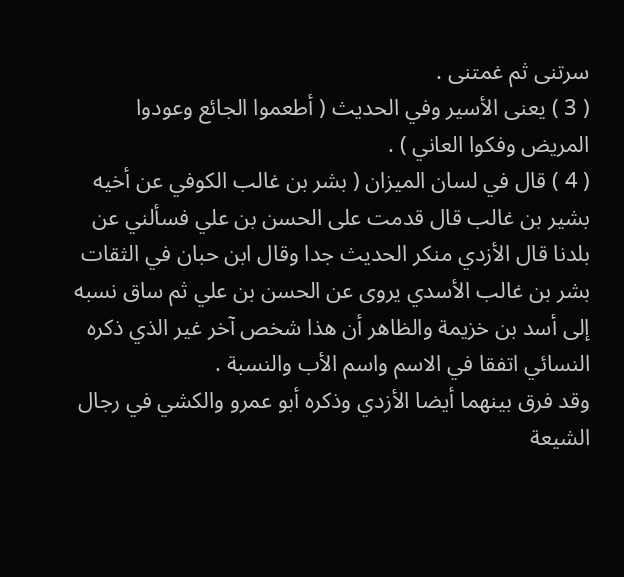سرتنى ثم غمتنى .
( 3 ) يعنى الأسير وفي الحديث ( أطعموا الجائع وعودوا المريض وفكوا العاني ) .
( 4 ) قال في لسان الميزان ( بشر بن غالب الكوفي عن أخيه بشير بن غالب قال قدمت على الحسن بن علي فسألني عن بلدنا قال الأزدي منكر الحديث جدا وقال ابن حبان في الثقات بشر بن غالب الأسدي يروى عن الحسن بن علي ثم ساق نسبه إلى أسد بن خزيمة والظاهر أن هذا شخص آخر غير الذي ذكره النسائي اتفقا في الاسم واسم الأب والنسبة .
وقد فرق بينهما أيضا الأزدي وذكره أبو عمرو والكشي في رجال الشيعة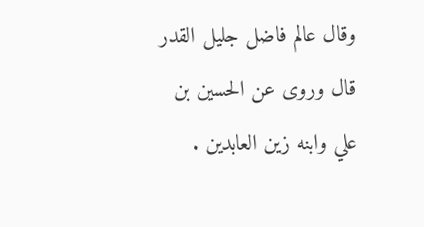وقال عالم فاضل جليل القدر قال وروى عن الحسين بن علي وابنه زين العابدين .